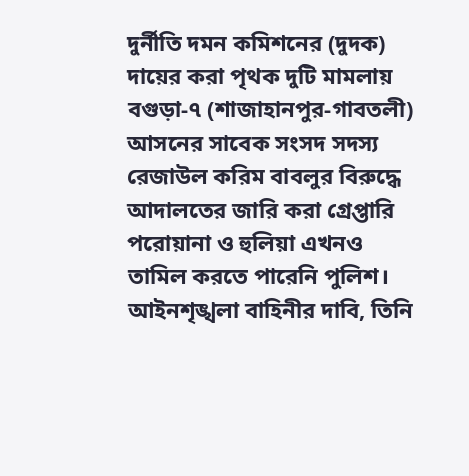দুর্নীতি দমন কমিশনের (দুদক) দায়ের করা পৃথক দুটি মামলায় বগুড়া-৭ (শাজাহানপুর-গাবতলী) আসনের সাবেক সংসদ সদস্য রেজাউল করিম বাবলুর বিরুদ্ধে আদালতের জারি করা গ্রেপ্তারি পরোয়ানা ও হুলিয়া এখনও তামিল করতে পারেনি পুলিশ। আইনশৃঙ্খলা বাহিনীর দাবি, তিনি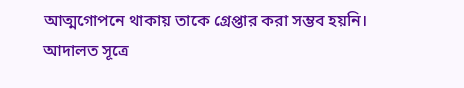আত্মগোপনে থাকায় তাকে গ্রেপ্তার করা সম্ভব হয়নি।
আদালত সূত্রে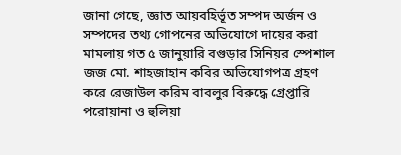জানা গেছে, জ্ঞাত আয়বহির্ভূত সম্পদ অর্জন ও সম্পদের তথ্য গোপনের অভিযোগে দায়ের করা মামলায় গত ৫ জানুয়ারি বগুড়ার সিনিয়র স্পেশাল জজ মো. শাহজাহান কবির অভিযোগপত্র গ্রহণ করে রেজাউল করিম বাবলুর বিরুদ্ধে গ্রেপ্তারি পরোয়ানা ও হুলিয়া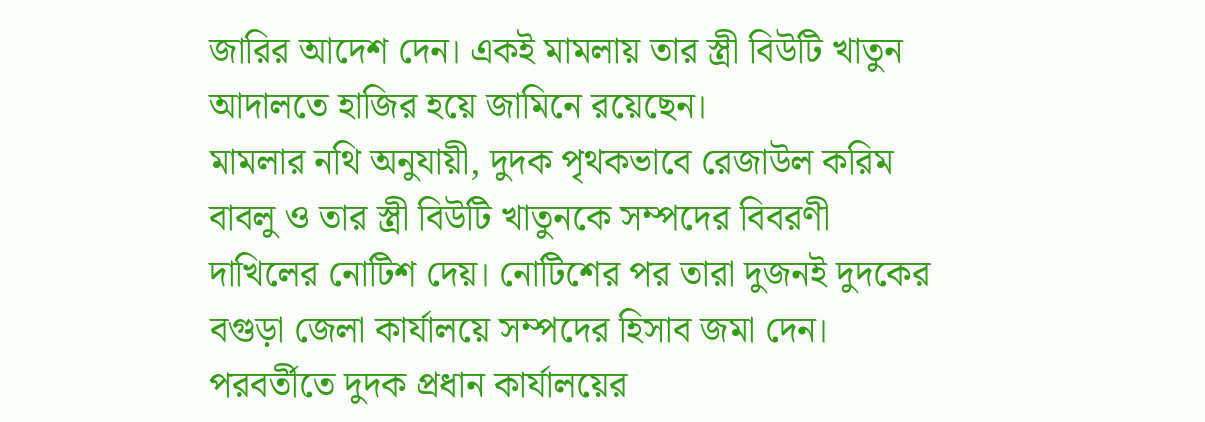জারির আদেশ দেন। একই মামলায় তার স্ত্রী বিউটি খাতুন আদালতে হাজির হয়ে জামিনে রয়েছেন।
মামলার নথি অনুযায়ী, দুদক পৃথকভাবে রেজাউল করিম বাবলু ও তার স্ত্রী বিউটি খাতুনকে সম্পদের বিবরণী দাখিলের নোটিশ দেয়। নোটিশের পর তারা দুজনই দুদকের বগুড়া জেলা কার্যালয়ে সম্পদের হিসাব জমা দেন।
পরবর্তীতে দুদক প্রধান কার্যালয়ের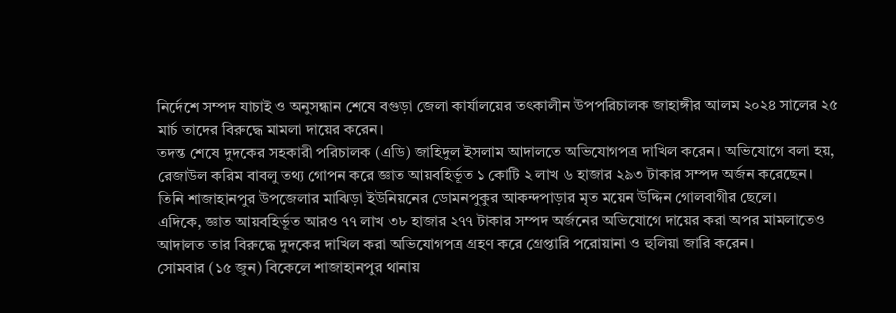নির্দেশে সম্পদ যাচাই ও অনুসন্ধান শেষে বগুড়া জেলা কার্যালয়ের তৎকালীন উপপরিচালক জাহাঙ্গীর আলম ২০২৪ সালের ২৫ মার্চ তাদের বিরুদ্ধে মামলা দায়ের করেন।
তদন্ত শেষে দুদকের সহকারী পরিচালক (এডি) জাহিদুল ইসলাম আদালতে অভিযোগপত্র দাখিল করেন। অভিযোগে বলা হয়, রেজাউল করিম বাবলু তথ্য গোপন করে জ্ঞাত আয়বহির্ভূত ১ কোটি ২ লাখ ৬ হাজার ২৯৩ টাকার সম্পদ অর্জন করেছেন। তিনি শাজাহানপুর উপজেলার মাঝিড়া ইউনিয়নের ডোমনপুকুর আকন্দপাড়ার মৃত ময়েন উদ্দিন গোলবাগীর ছেলে।
এদিকে, জ্ঞাত আয়বহির্ভূত আরও ৭৭ লাখ ৩৮ হাজার ২৭৭ টাকার সম্পদ অর্জনের অভিযোগে দায়ের করা অপর মামলাতেও আদালত তার বিরুদ্ধে দুদকের দাখিল করা অভিযোগপত্র গ্রহণ করে গ্রেপ্তারি পরোয়ানা ও হুলিয়া জারি করেন।
সোমবার (১৫ জুন) বিকেলে শাজাহানপুর থানায়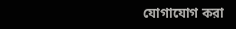যোগাযোগ করা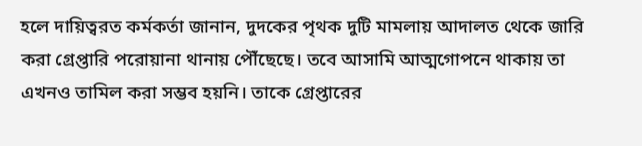হলে দায়িত্বরত কর্মকর্তা জানান, দুদকের পৃথক দুটি মামলায় আদালত থেকে জারি করা গ্রেপ্তারি পরোয়ানা থানায় পৌঁছেছে। তবে আসামি আত্মগোপনে থাকায় তা এখনও তামিল করা সম্ভব হয়নি। তাকে গ্রেপ্তারের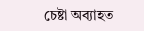চেষ্টা অব্যাহত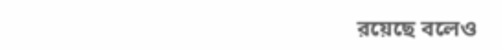রয়েছে বলেও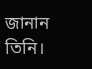জানান তিনি।